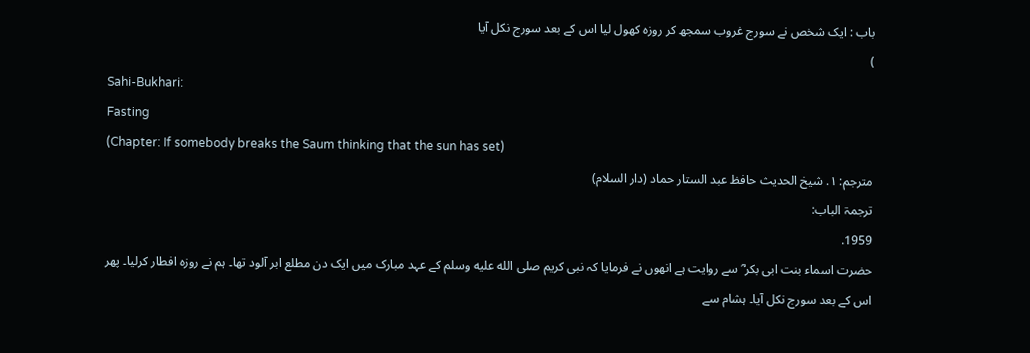باب : ایک شخص نے سورج غروب سمجھ کر روزہ کھول لیا اس کے بعد سورج نکل آیا
)
Sahi-Bukhari:
Fasting
(Chapter: If somebody breaks the Saum thinking that the sun has set)
مترجم: ١. شیخ الحدیث حافظ عبد الستار حماد (دار السلام)
ترجمۃ الباب:
1959.
حضرت اسماء بنت ابی بکر ؓ سے روایت ہے انھوں نے فرمایا کہ نبی کریم صلى الله عليه وسلم کے عہد مبارک میں ایک دن مطلع ابر آلود تھا۔ ہم نے روزہ افطار کرلیا۔ پھر اس کے بعد سورج نکل آیا۔ ہشام سے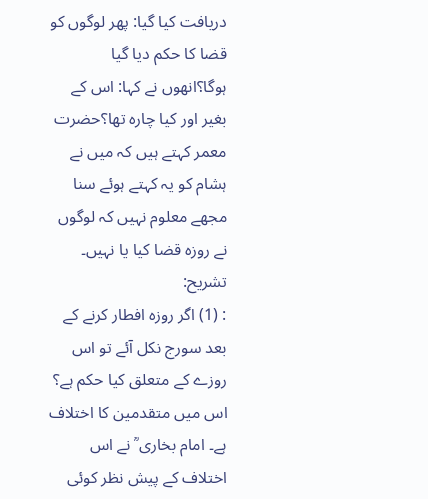دریافت کیا گیا: پھر لوگوں کو قضا کا حکم دیا گیا ہوگا؟انھوں نے کہا: اس کے بغیر اور کیا چارہ تھا؟حضرت معمر کہتے ہیں کہ میں نے ہشام کو یہ کہتے ہوئے سنا مجھے معلوم نہیں کہ لوگوں نے روزہ قضا کیا یا نہیں۔
تشریح:
: (1) اگر روزہ افطار کرنے کے بعد سورج نکل آئے تو اس روزے کے متعلق کیا حکم ہے؟ اس میں متقدمین کا اختلاف ہے۔ امام بخاری ؒ نے اس اختلاف کے پیش نظر کوئی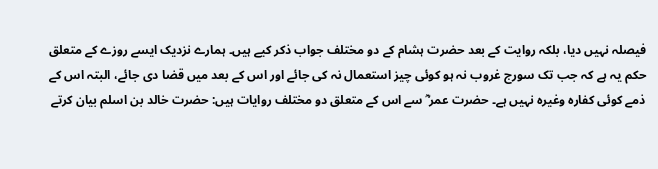فیصلہ نہیں دیا، بلکہ روایت کے بعد حضرت ہشام کے دو مختلف جواب ذکر کیے ہیں۔ ہمارے نزدیک ایسے روزے کے متعلق حکم یہ ہے کہ جب تک سورج غروب نہ ہو کوئی چیز استعمال نہ کی جائے اور اس کے بعد میں قضا دی جائے، البتہ اس کے ذمے کوئی کفارہ وغیرہ نہیں ہے۔ حضرت عمر ؓ سے اس کے متعلق دو مختلف روایات ہیں: حضرت خالد بن اسلم بیان کرتے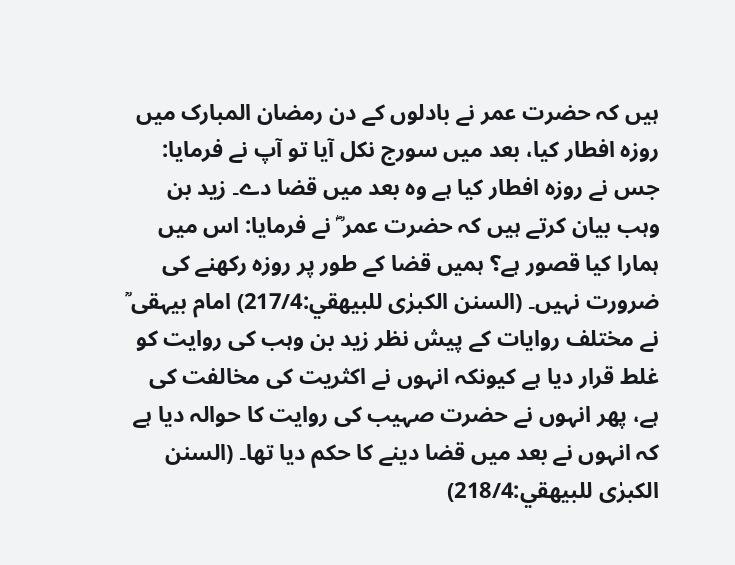ہیں کہ حضرت عمر نے بادلوں کے دن رمضان المبارک میں روزہ افطار کیا، بعد میں سورج نکل آیا تو آپ نے فرمایا: جس نے روزہ افطار کیا ہے وہ بعد میں قضا دے۔ زید بن وہب بیان کرتے ہیں کہ حضرت عمر ؓ نے فرمایا: اس میں ہمارا کیا قصور ہے؟ ہمیں قضا کے طور پر روزہ رکھنے کی ضرورت نہیں۔ (السنن الکبرٰی للبیھقي:217/4) امام بیہقی ؒ نے مختلف روایات کے پیش نظر زید بن وہب کی روایت کو غلط قرار دیا ہے کیونکہ انہوں نے اکثریت کی مخالفت کی ہے، پھر انہوں نے حضرت صہیب کی روایت کا حوالہ دیا ہے کہ انہوں نے بعد میں قضا دینے کا حکم دیا تھا۔ (السنن الکبرٰی للبیھقي:218/4)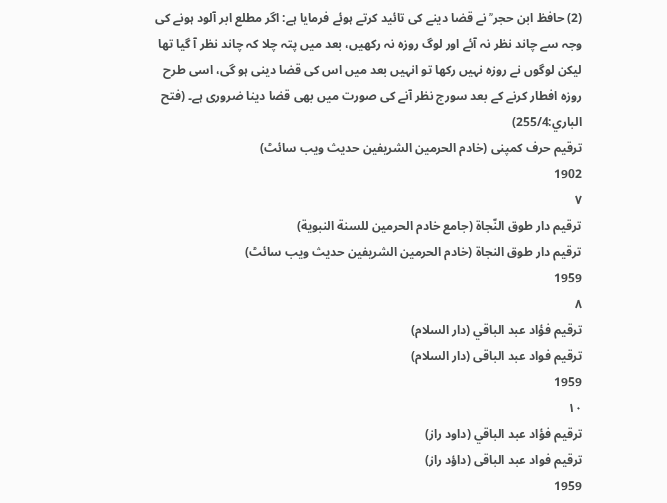(2) حافظ ابن حجر ؒ نے قضا دینے کی تائید کرتے ہوئے فرمایا ہے: اگر مطلع ابر آلود ہونے کی وجہ سے چاند نظر نہ آئے اور لوگ روزہ نہ رکھیں، بعد میں پتہ چلا کہ چاند نظر آ گیا تھا لیکن لوگوں نے روزہ نہیں رکھا تو انہیں بعد میں اس کی قضا دینی ہو گی، اسی طرح روزہ افطار کرنے کے بعد سورج نظر آنے کی صورت میں بھی قضا دینا ضروری ہے۔ (فتح الباري:255/4)
ترقیم حرف کمپنی (خادم الحرمین الشریفین حدیث ویب سائٹ)
1902
٧
ترقيم دار طوق النّجاة (جامع خادم الحرمين للسنة النبوية)
ترقیم دار طوق النجاۃ (خادم الحرمین الشریفین حدیث ویب سائٹ)
1959
٨
ترقيم فؤاد عبد الباقي (دار السلام)
ترقیم فواد عبد الباقی (دار السلام)
1959
١٠
ترقيم فؤاد عبد الباقي (داود راز)
ترقیم فواد عبد الباقی (داؤد راز)
1959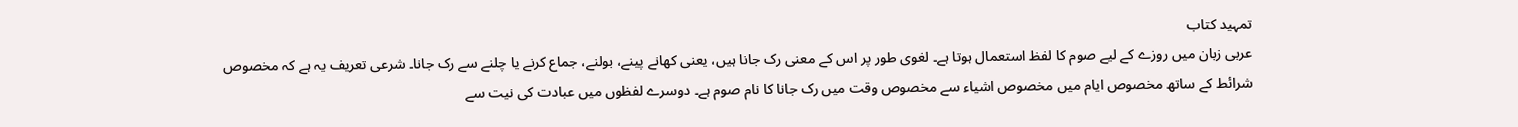تمہید کتاب
عربی زبان میں روزے کے لیے صوم کا لفظ استعمال ہوتا ہے۔ لغوی طور پر اس کے معنی رک جانا ہیں، یعنی کھانے پینے، بولنے، جماع کرنے یا چلنے سے رک جانا۔ شرعی تعریف یہ ہے کہ مخصوص شرائط کے ساتھ مخصوص ایام میں مخصوص اشیاء سے مخصوص وقت میں رک جانا کا نام صوم ہے۔ دوسرے لفظوں میں عبادت کی نیت سے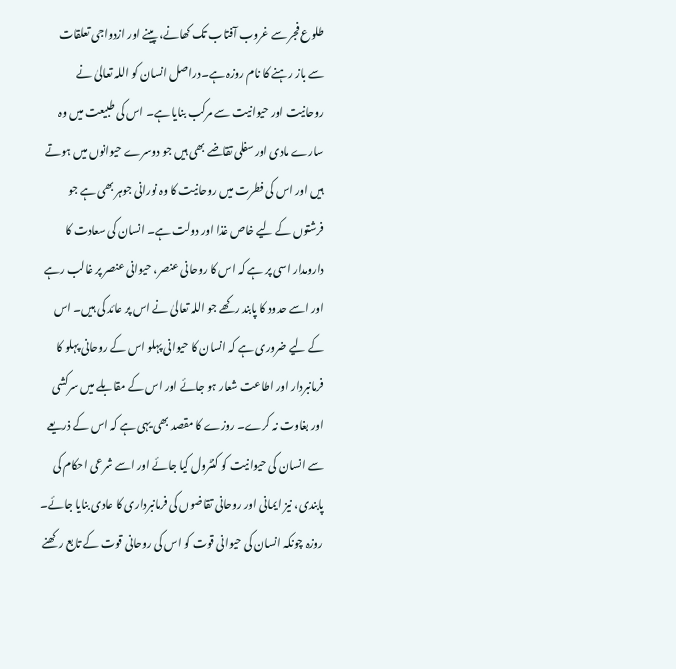طلوع فجر سے غروب آفتاب تک کھانے، پینے اور ازدواجی تعلقات سے باز رہنے کا نام روزہ ہے۔دراصل انسان کو اللہ تعالیٰ نے روحانیت اور حیوانیت سے مرکب بنایا ہے۔ اس کی طبیعت میں وہ سارے مادی اور سفلی تقاضے بھی ہیں جو دوسرے حیوانوں میں ہوتے ہیں اور اس کی فطرت میں روحانیت کا وہ نورانی جوہر بھی ہے جو فرشتوں کے لیے خاص غذا اور دولت ہے۔ انسان کی سعادت کا دارومدار اسی پر ہے کہ اس کا روحانی عنصر، حیوانی عنصر پر غالب رہے اور اسے حدود کا پابند رکھے جو اللہ تعالیٰ نے اس پر عائد کی ہیں۔ اس کے لیے ضروری ہے کہ انسان کا حیوانی پہلو اس کے روحانی پہلو کا فرمانبردار اور اطاعت شعار ہو جائے اور اس کے مقابلے میں سرکشی اور بغاوت نہ کرے۔ روزے کا مقصد بھی یہی ہے کہ اس کے ذریعے سے انسان کی حیوانیت کو کنٹرول کیا جائے اور اسے شرعی احکام کی پابندی، نیز ایمانی اور روحانی تقاضوں کی فرمانبرداری کا عادی بنایا جائے۔ روزہ چونکہ انسان کی حیوانی قوت کو اس کی روحانی قوت کے تابع رکھنے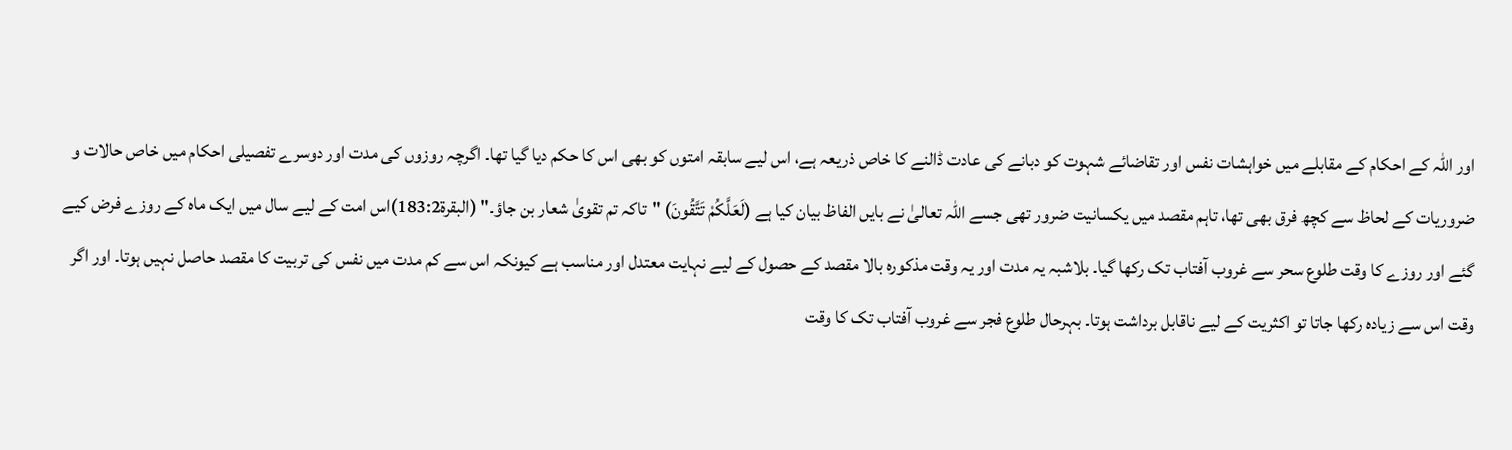اور اللہ کے احکام کے مقابلے میں خواہشات نفس اور تقاضائے شہوت کو دبانے کی عادت ڈالنے کا خاص ذریعہ ہے، اس لیے سابقہ امتوں کو بھی اس کا حکم دیا گیا تھا۔ اگرچہ روزوں کی مدت اور دوسرے تفصیلی احکام میں خاص حالات و ضروریات کے لحاظ سے کچھ فرق بھی تھا، تاہم مقصد میں یکسانیت ضرور تھی جسے اللہ تعالیٰ نے بایں الفاظ بیان کیا ہے (لَعَلَّكُمْ تَتَّقُونَ) "تاکہ تم تقویٰ شعار بن جاؤ۔" (البقرۃ183:2)اس امت کے لیے سال میں ایک ماہ کے روزے فرض کیے گئے اور روزے کا وقت طلوع سحر سے غروب آفتاب تک رکھا گیا۔ بلاشبہ یہ مدت اور یہ وقت مذکورہ بالا مقصد کے حصول کے لیے نہایت معتدل اور مناسب ہے کیونکہ اس سے کم مدت میں نفس کی تربیت کا مقصد حاصل نہیں ہوتا۔ اور اگر وقت اس سے زیادہ رکھا جاتا تو اکثریت کے لیے ناقابل برداشت ہوتا۔ بہرحال طلوع فجر سے غروب آفتاب تک کا وقت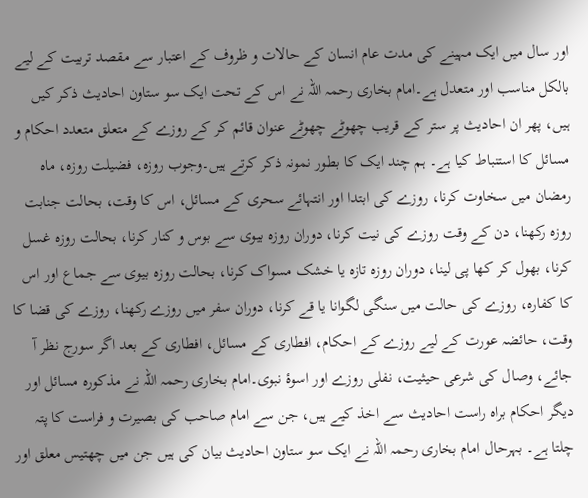اور سال میں ایک مہینے کی مدت عام انسان کے حالات و ظروف کے اعتبار سے مقصد تربیت کے لیے بالکل مناسب اور متعدل ہے۔امام بخاری رحمہ اللہ نے اس کے تحت ایک سو ستاون احادیث ذکر کیں ہیں، پھر ان احادیث پر ستر کے قریب چھوٹے چھوٹے عنوان قائم کر کے روزے کے متعلق متعدد احکام و مسائل کا استنباط کیا ہے۔ ہم چند ایک کا بطور نمونہ ذکر کرتے ہیں۔وجوب روزہ، فضیلت روزہ، ماہ رمضان میں سخاوت کرنا، روزے کی ابتدا اور انتہائے سحری کے مسائل، اس کا وقت، بحالت جنابت روزہ رکھنا، دن کے وقت روزے کی نیت کرنا، دوران روزہ بیوی سے بوس و کنار کرنا، بحالت روزہ غسل کرنا، بھول کر کھا پی لینا، دوران روزہ تازہ یا خشک مسواک کرنا، بحالت روزہ بیوی سے جماع اور اس کا کفارہ، روزے کی حالت میں سنگی لگوانا یا قے کرنا، دوران سفر میں روزے رکھنا، روزے کی قضا کا وقت، حائضہ عورت کے لیے روزے کے احکام، افطاری کے مسائل، افطاری کے بعد اگر سورج نظر آ جائے، وصال کی شرعی حیثیت، نفلی روزے اور اسوۂ نبوی۔امام بخاری رحمہ اللہ نے مذکورہ مسائل اور دیگر احکام براہ راست احادیث سے اخذ کیے ہیں، جن سے امام صاحب کی بصیرت و فراست کا پتہ چلتا ہے۔ بہرحال امام بخاری رحمہ اللہ نے ایک سو ستاون احادیث بیان کی ہیں جن میں چھتیس معلق اور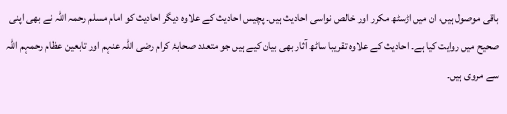باقی موصول ہیں، ان میں اڑسٹھ مکرر اور خالص نواسی احادیث ہیں۔ پچیس احادیث کے علاوہ دیگر احادیث کو امام مسلم رحمہ اللہ نے بھی اپنی صحیح میں روایت کیا ہے۔ احادیث کے علاوہ تقریبا ساٹھ آثار بھی بیان کیے ہیں جو متعدد صحابۂ کرام رضی اللہ عنہم اور تابعین عظام رحمہم اللہ سے مروی ہیں۔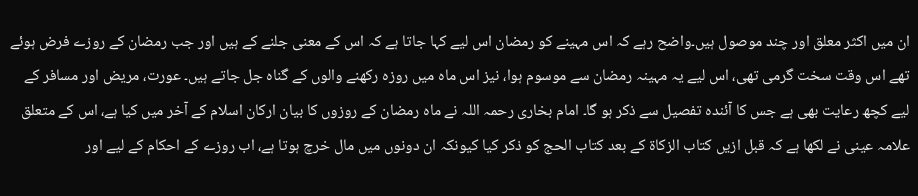ان میں اکثر معلق اور چند موصول ہیں۔واضح رہے کہ اس مہینے کو رمضان اس لیے کہا جاتا ہے کہ اس کے معنی جلنے کے ہیں اور جب رمضان کے روزے فرض ہوئے تھے اس وقت سخت گرمی تھی، اس لیے یہ مہینہ رمضان سے موسوم ہوا، نیز اس ماہ میں روزہ رکھنے والوں کے گناہ جل جاتے ہیں۔ عورت، مریض اور مسافر کے لیے کچھ رعایت بھی ہے جس کا آئندہ تفصیل سے ذکر ہو گا۔ امام بخاری رحمہ اللہ نے ماہ رمضان کے روزوں کا بیان ارکان اسلام کے آخر میں کیا ہے، اس کے متعلق علامہ عینی نے لکھا ہے کہ قبل ازیں کتاب الزکاۃ کے بعد کتاب الحج کو ذکر کیا کیونکہ ان دونوں میں مال خرچ ہوتا ہے، اب روزے کے احکام کے لیے اور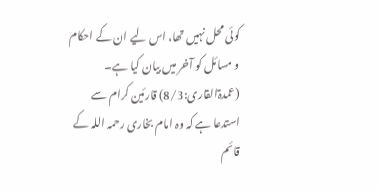کوئی محل نہیں تھا، اس لیے ان کے احکام و مسائل کو آخر میں بیان کیا ہے۔ (عمدۃالقاری:8/3) قارئین کرام سے استدعا ہے کہ وہ امام بخاری رحمہ اللہ کے قائم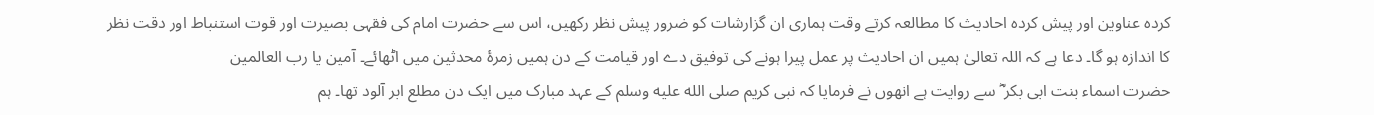کردہ عناوین اور پیش کردہ احادیث کا مطالعہ کرتے وقت ہماری ان گزارشات کو ضرور پیش نظر رکھیں، اس سے حضرت امام کی فقہی بصیرت اور قوت استنباط اور دقت نظر کا اندازہ ہو گا۔ دعا ہے کہ اللہ تعالیٰ ہمیں ان احادیث پر عمل پیرا ہونے کی توفیق دے اور قیامت کے دن ہمیں زمرۂ محدثین میں اٹھائے۔ آمین یا رب العالمین
حضرت اسماء بنت ابی بکر ؓ سے روایت ہے انھوں نے فرمایا کہ نبی کریم صلى الله عليه وسلم کے عہد مبارک میں ایک دن مطلع ابر آلود تھا۔ ہم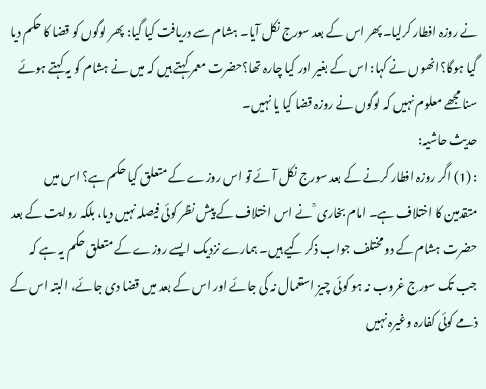نے روزہ افطار کرلیا۔ پھر اس کے بعد سورج نکل آیا۔ ہشام سے دریافت کیا گیا: پھر لوگوں کو قضا کا حکم دیا گیا ہوگا؟انھوں نے کہا: اس کے بغیر اور کیا چارہ تھا؟حضرت معمر کہتے ہیں کہ میں نے ہشام کو یہ کہتے ہوئے سنا مجھے معلوم نہیں کہ لوگوں نے روزہ قضا کیا یا نہیں۔
حدیث حاشیہ:
: (1) اگر روزہ افطار کرنے کے بعد سورج نکل آئے تو اس روزے کے متعلق کیا حکم ہے؟ اس میں متقدمین کا اختلاف ہے۔ امام بخاری ؒ نے اس اختلاف کے پیش نظر کوئی فیصلہ نہیں دیا، بلکہ روایت کے بعد حضرت ہشام کے دو مختلف جواب ذکر کیے ہیں۔ ہمارے نزدیک ایسے روزے کے متعلق حکم یہ ہے کہ جب تک سورج غروب نہ ہو کوئی چیز استعمال نہ کی جائے اور اس کے بعد میں قضا دی جائے، البتہ اس کے ذمے کوئی کفارہ وغیرہ نہیں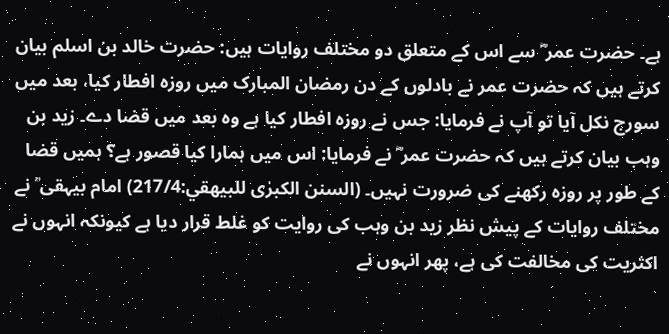ہے۔ حضرت عمر ؓ سے اس کے متعلق دو مختلف روایات ہیں: حضرت خالد بن اسلم بیان کرتے ہیں کہ حضرت عمر نے بادلوں کے دن رمضان المبارک میں روزہ افطار کیا، بعد میں سورج نکل آیا تو آپ نے فرمایا: جس نے روزہ افطار کیا ہے وہ بعد میں قضا دے۔ زید بن وہب بیان کرتے ہیں کہ حضرت عمر ؓ نے فرمایا: اس میں ہمارا کیا قصور ہے؟ ہمیں قضا کے طور پر روزہ رکھنے کی ضرورت نہیں۔ (السنن الکبرٰی للبیھقي:217/4) امام بیہقی ؒ نے مختلف روایات کے پیش نظر زید بن وہب کی روایت کو غلط قرار دیا ہے کیونکہ انہوں نے اکثریت کی مخالفت کی ہے، پھر انہوں نے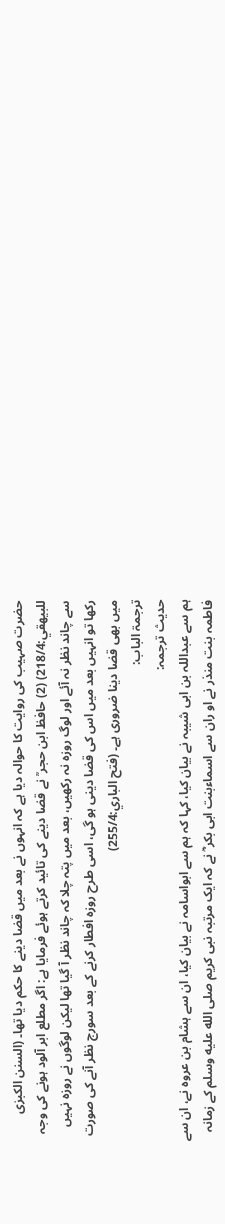حضرت صہیب کی روایت کا حوالہ دیا ہے کہ انہوں نے بعد میں قضا دینے کا حکم دیا تھا۔ (السنن الکبرٰی للبیھقي:218/4) (2) حافظ ابن حجر ؒ نے قضا دینے کی تائید کرتے ہوئے فرمایا ہے: اگر مطلع ابر آلود ہونے کی وجہ سے چاند نظر نہ آئے اور لوگ روزہ نہ رکھیں، بعد میں پتہ چلا کہ چاند نظر آ گیا تھا لیکن لوگوں نے روزہ نہیں رکھا تو انہیں بعد میں اس کی قضا دینی ہو گی، اسی طرح روزہ افطار کرنے کے بعد سورج نظر آنے کی صورت میں بھی قضا دینا ضروری ہے۔ (فتح الباري:255/4)
ترجمۃ الباب:
حدیث ترجمہ:
ہم سے عبداللہ بن ابی شیبہ نے بیان کیا، کہا کہ ہم سے ابواسامہ نے بیان کیا، ان سے ہشام بن عروہ نے، ان سے فاطمہ بنت منذر نے او ران سے اسماءبنت ابی بکر ؓ نے کہ ایک مرتبہ نبی کریم صلى الله عليه وسلم کے زمانہ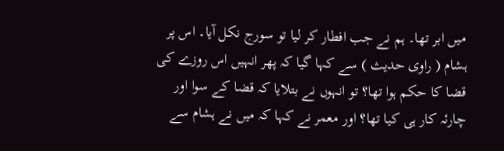میں ابر تھا۔ ہم نے جب افطار کر لیا تو سورج نکل آیا۔ اس پر ہشام ( راوی حدیث ) سے کہا گیا کہ پھر انہیں اس روزے کی قضا کا حکم ہوا تھا؟ تو انہوں نے بتلایا کہ قضا کے سوا اور چارئہ کار ہی کیا تھا؟ اور معمر نے کہا کہ میں نے ہشام سے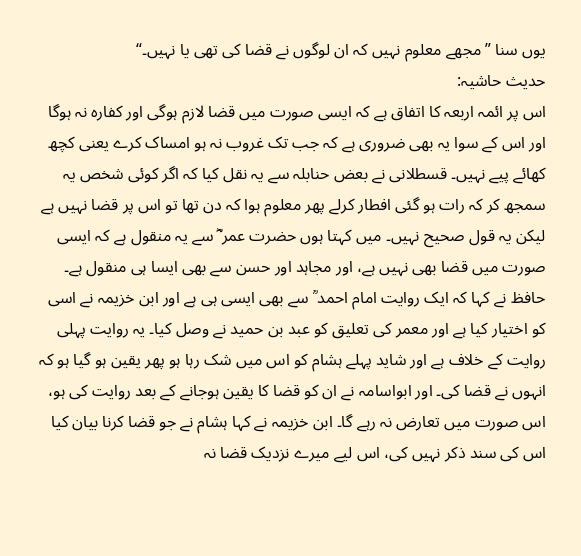یوں سنا ”مجھے معلوم نہیں کہ ان لوگوں نے قضا کی تھی یا نہیں۔“
حدیث حاشیہ:
اس پر ائمہ اربعہ کا اتفاق ہے کہ ایسی صورت میں قضا لازم ہوگی اور کفارہ نہ ہوگا اور اس کے سوا یہ بھی ضروری ہے کہ جب تک غروب نہ ہو امساک کرے یعنی کچھ کھائے پیے نہیں۔ قسطلانی نے بعض حنابلہ سے یہ نقل کیا کہ اگر کوئی شخص یہ سمجھ کر کہ رات ہو گئی افطار کرلے پھر معلوم ہوا کہ دن تھا تو اس پر قضا نہیں ہے لیکن یہ قول صحیح نہیں۔ میں کہتا ہوں حضرت عمر ؓ سے یہ منقول ہے کہ ایسی صورت میں قضا بھی نہیں ہے، اور مجاہد اور حسن سے بھی ایسا ہی منقول ہے۔ حافظ نے کہا کہ ایک روایت امام احمد ؒ سے بھی ایسی ہی ہے اور ابن خزیمہ نے اسی کو اختیار کیا ہے اور معمر کی تعلیق کو عبد بن حمید نے وصل کیا۔ یہ روایت پہلی روایت کے خلاف ہے اور شاید پہلے ہشام کو اس میں شک رہا ہو پھر یقین ہو گیا ہو کہ انہوں نے قضا کی۔ اور ابواسامہ نے ان کو قضا کا یقین ہوجانے کے بعد روایت کی ہو، اس صورت میں تعارض نہ رہے گا۔ ابن خزیمہ نے کہا ہشام نے جو قضا کرنا بیان کیا اس کی سند ذکر نہیں کی، اس لیے میرے نزدیک قضا نہ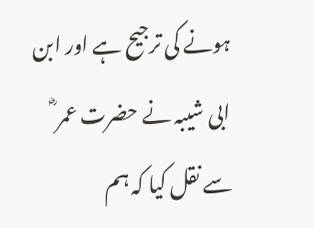ہونے کی ترجیح ہے اور ابن ابی شیبہ نے حضرت عمر ؓ سے نقل کیا کہ ہم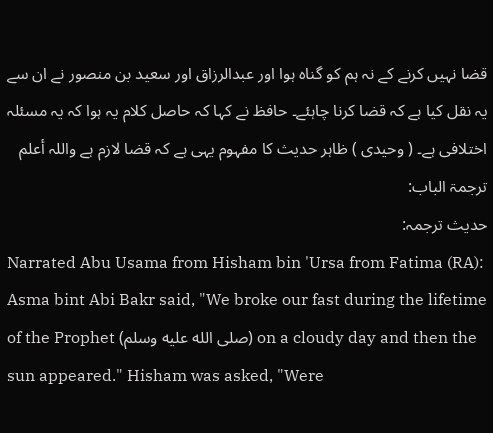قضا نہیں کرنے کے نہ ہم کو گناہ ہوا اور عبدالرزاق اور سعید بن منصور نے ان سے یہ نقل کیا ہے کہ قضا کرنا چاہئے۔ حافظ نے کہا کہ حاصل کلام یہ ہوا کہ یہ مسئلہ اختلافی ہے۔ ( وحیدی ) ظاہر حدیث کا مفہوم یہی ہے کہ قضا لازم ہے واللہ أعلم
ترجمۃ الباب:
حدیث ترجمہ:
Narrated Abu Usama from Hisham bin 'Ursa from Fatima (RA): Asma bint Abi Bakr said, "We broke our fast during the lifetime of the Prophet (صلى الله عليه وسلم) on a cloudy day and then the sun appeared." Hisham was asked, "Were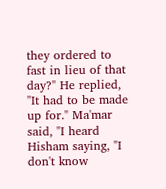they ordered to fast in lieu of that day?" He replied, "It had to be made up for." Ma'mar said, "I heard Hisham saying, "I don't know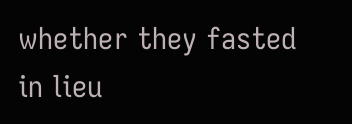whether they fasted in lieu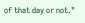of that day or not."